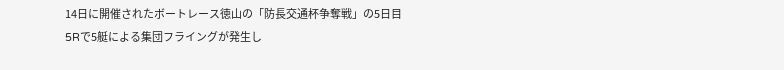14日に開催されたボートレース徳山の「防長交通杯争奪戦」の5日目5Rで5艇による集団フライングが発生し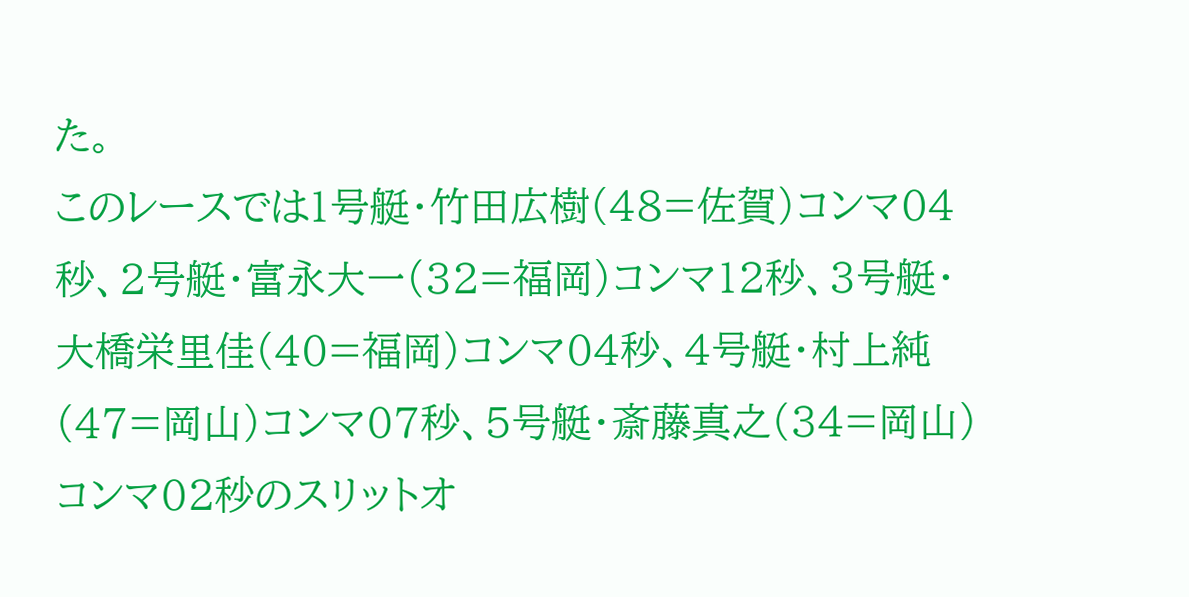た。
このレースでは1号艇・竹田広樹(48=佐賀)コンマ04秒、2号艇・富永大一(32=福岡)コンマ12秒、3号艇・大橋栄里佳(40=福岡)コンマ04秒、4号艇・村上純(47=岡山)コンマ07秒、5号艇・斎藤真之(34=岡山)コンマ02秒のスリットオ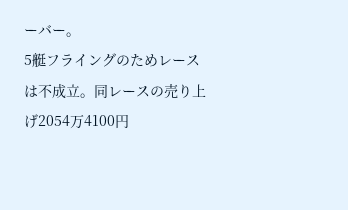ーバー。
5艇フライングのためレースは不成立。同レースの売り上げ2054万4100円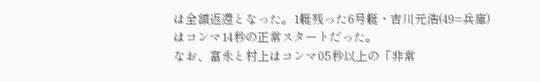は全額返還となった。1艇残った6号艇・吉川元浩(49=兵庫)はコンマ14秒の正常スタートだった。
なお、富永と村上はコンマ05秒以上の「非常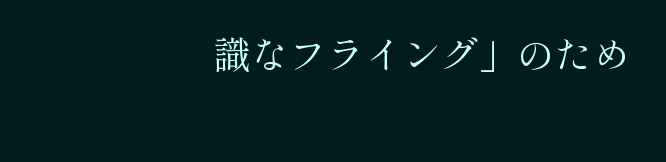識なフライング」のため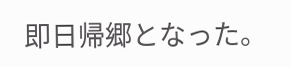即日帰郷となった。